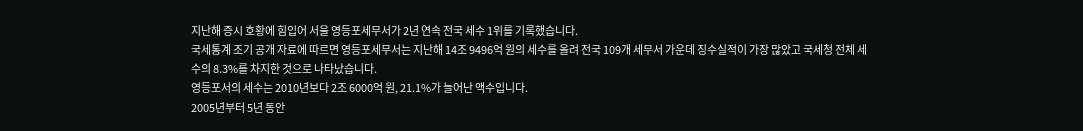지난해 증시 호황에 힘입어 서울 영등포세무서가 2년 연속 전국 세수 1위를 기록했습니다.
국세통계 조기 공개 자료에 따르면 영등포세무서는 지난해 14조 9496억 원의 세수를 올려 전국 109개 세무서 가운데 징수실적이 가장 많았고 국세청 전체 세수의 8.3%를 차지한 것으로 나타났습니다.
영등포서의 세수는 2010년보다 2조 6000억 원, 21.1%가 늘어난 액수입니다.
2005년부터 5년 동안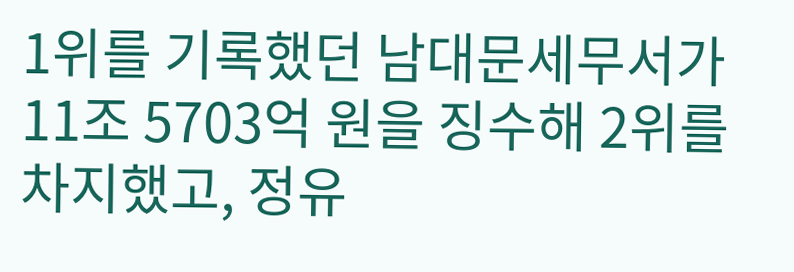1위를 기록했던 남대문세무서가 11조 5703억 원을 징수해 2위를 차지했고, 정유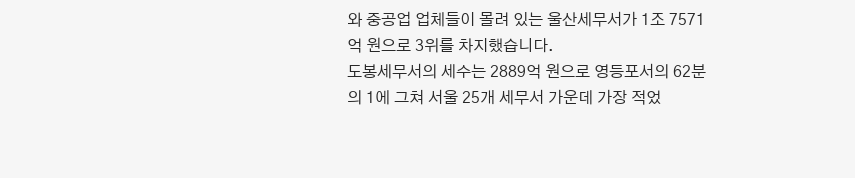와 중공업 업체들이 몰려 있는 울산세무서가 1조 7571억 원으로 3위를 차지했습니다.
도봉세무서의 세수는 2889억 원으로 영등포서의 62분의 1에 그쳐 서울 25개 세무서 가운데 가장 적었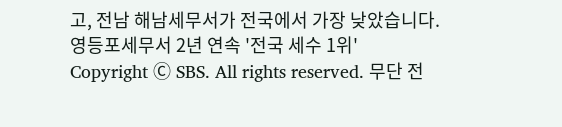고, 전남 해남세무서가 전국에서 가장 낮았습니다.
영등포세무서 2년 연속 '전국 세수 1위'
Copyright Ⓒ SBS. All rights reserved. 무단 전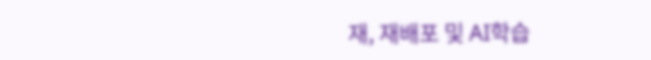재, 재배포 및 AI학습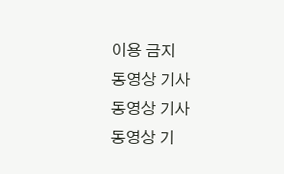이용 금지
동영상 기사
동영상 기사
동영상 기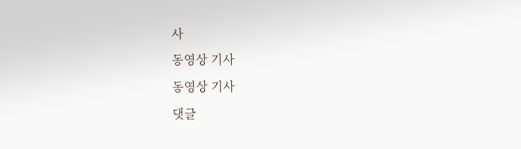사
동영상 기사
동영상 기사
댓글